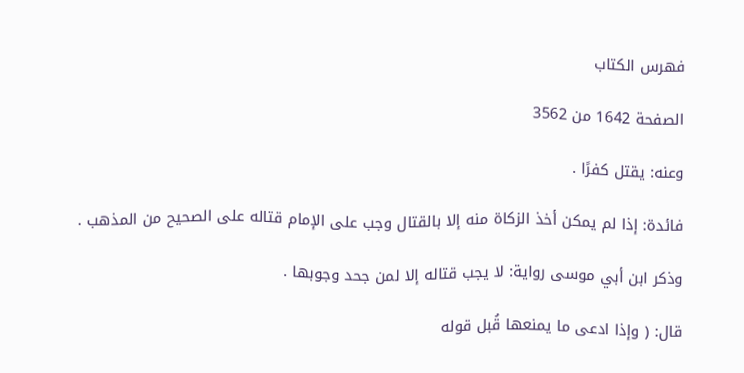فهرس الكتاب

الصفحة 1642 من 3562

وعنه: يقتل كفرًا .

فائدة: إذا لم يمكن أخذ الزكاة منه إلا بالقتال وجب على الإمام قتاله على الصحيح من المذهب .

وذكر ابن أبي موسى رواية: لا يجب قتاله إلا لمن جحد وجوبها .

قال: ( وإذا ادعى ما يمنعها قُبل قوله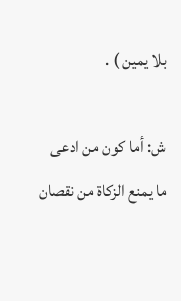بلا يمين ) .

ش: أما كون من ادعى ما يمنع الزكاة من نقصان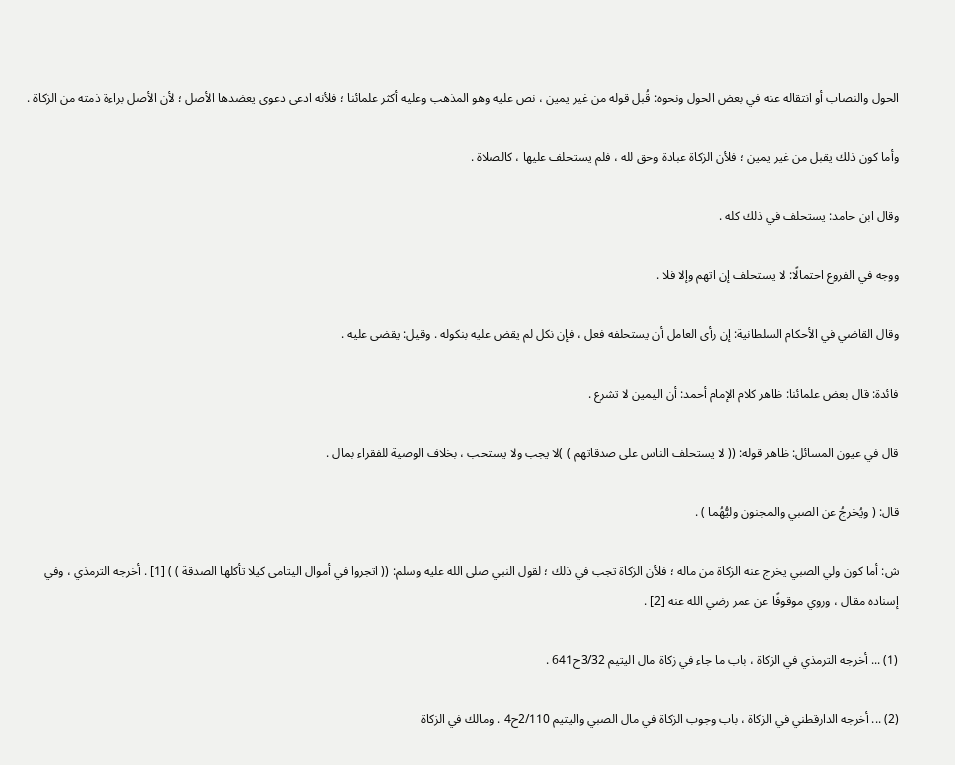الحول والنصاب أو انتقاله عنه في بعض الحول ونحوه: قُبل قوله من غير يمين ، نص عليه وهو المذهب وعليه أكثر علمائنا ؛ فلأنه ادعى دعوى يعضدها الأصل ؛ لأن الأصل براءة ذمته من الزكاة .

وأما كون ذلك يقبل من غير يمين ؛ فلأن الزكاة عبادة وحق لله ، فلم يستحلف عليها ، كالصلاة .

وقال ابن حامد: يستحلف في ذلك كله .

ووجه في الفروع احتمالًا: لا يستحلف إن اتهم وإلا فلا .

وقال القاضي في الأحكام السلطانية: إن رأى العامل أن يستحلفه فعل ، فإن نكل لم يقض عليه بنكوله . وقيل: يقضى عليه .

فائدة: قال بعض علمائنا: ظاهر كلام الإمام أحمد: أن اليمين لا تشرع .

قال في عيون المسائل: ظاهر قوله: (( لا يستحلف الناس على صدقاتهم ) )لا يجب ولا يستحب ، بخلاف الوصية للفقراء بمال .

قال: ( ويُخرجُ عن الصبي والمجنون وليُّهُما ) .

ش: أما كون ولي الصبي يخرج عنه الزكاة من ماله ؛ فلأن الزكاة تجب في ذلك ؛ لقول النبي صلى الله عليه وسلم: (( اتجروا في أموال اليتامى كيلا تأكلها الصدقة ) ) [1] . أخرجه الترمذي ، وفي إسناده مقال ، وروي موقوفًا عن عمر رضي الله عنه [2] .

(1) ... أخرجه الترمذي في الزكاة ، باب ما جاء في زكاة مال اليتيم 3/32ح641 .

(2) ... أخرجه الدارقطني في الزكاة ، باب وجوب الزكاة في مال الصبي واليتيم 2/110ح4 . ومالك في الزكاة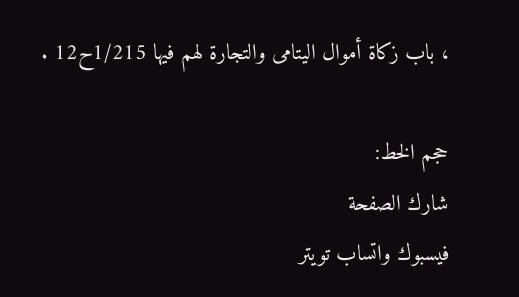، باب زكاة أموال اليتامى والتجارة لهم فيها 1/215ح12 .

حجم الخط:
شارك الصفحة
فيسبوك واتساب تويتر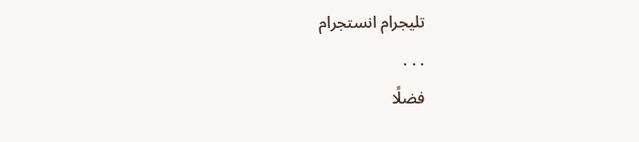تليجرام انستجرام
. . .
فضلًا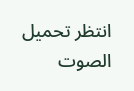انتظر تحميل الصوت